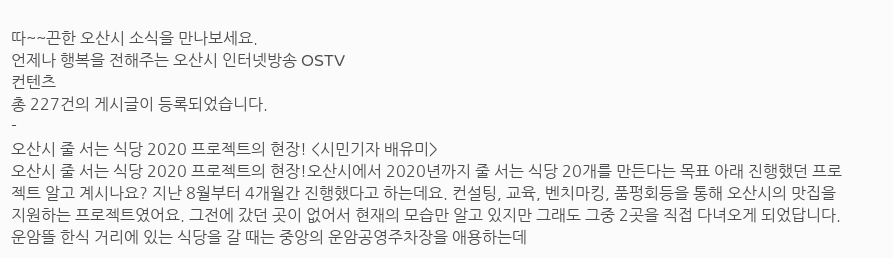따~~끈한 오산시 소식을 만나보세요.
언제나 행복을 전해주는 오산시 인터넷방송 OSTV
컨텐츠
총 227건의 게시글이 등록되었습니다.
-
오산시 줄 서는 식당 2020 프로젝트의 현장! <시민기자 배유미>
오산시 줄 서는 식당 2020 프로젝트의 현장!오산시에서 2020년까지 줄 서는 식당 20개를 만든다는 목표 아래 진행했던 프로젝트 알고 계시나요? 지난 8월부터 4개월간 진행했다고 하는데요. 컨설팅, 교육, 벤치마킹, 품펑회등을 통해 오산시의 맛집을 지원하는 프로젝트였어요. 그전에 갔던 곳이 없어서 현재의 모습만 알고 있지만 그래도 그중 2곳을 직접 다녀오게 되었답니다. 운암뜰 한식 거리에 있는 식당을 갈 때는 중앙의 운암공영주차장을 애용하는데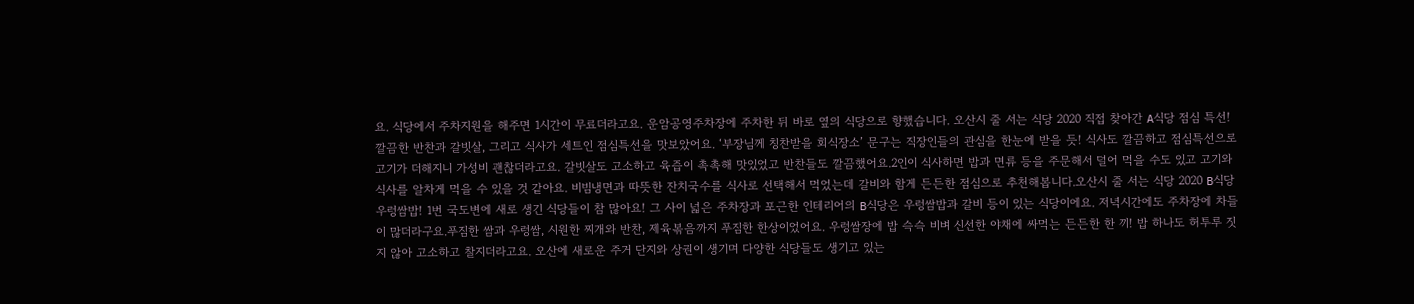요. 식당에서 주차지원을 해주면 1시간이 무료더라고요. 운암공영주차장에 주차한 뒤 바로 옆의 식당으로 향했습니다. 오산시 줄 서는 식당 2020 직접 찾아간 A식당 점심 특선!깔끔한 반찬과 갈빗살, 그리고 식사가 세트인 점심특선을 맛보았어요. ‘부장님께 칭찬받을 회식장소’ 문구는 직장인들의 관심을 한눈에 받을 듯! 식사도 깔끔하고 점심특선으로 고기가 더해지니 가성비 괜찮더라고요. 갈빗살도 고소하고 육즙이 촉촉해 맛있었고 반찬들도 깔끔했어요.2인이 식사하면 밥과 면류 등을 주문해서 덜어 먹을 수도 있고 고기와 식사를 알차게 먹을 수 있을 것 같아요. 비빔냉면과 따뜻한 잔치국수를 식사로 선택해서 먹었는데 갈비와 함게 든든한 점심으로 추천해봅니다.오산시 줄 서는 식당 2020 B식당 우렁쌈밥! 1번 국도변에 새로 생긴 식당들이 참 많아요! 그 사이 넓은 주차장과 포근한 인테리어의 B식당은 우렁쌈밥과 갈비 등이 있는 식당이에요. 저녁시간에도 주차장에 차들이 많더라구요.푸짐한 쌈과 우렁쌈, 시원한 찌개와 반찬, 제육볶음까지 푸짐한 한상이었어요. 우렁쌈장에 밥 슥슥 비벼 신선한 야채에 싸먹는 든든한 한 끼! 밥 하나도 허투루 짓지 않아 고소하고 찰지더라고요. 오산에 새로운 주거 단지와 상권이 생기며 다양한 식당들도 생기고 있는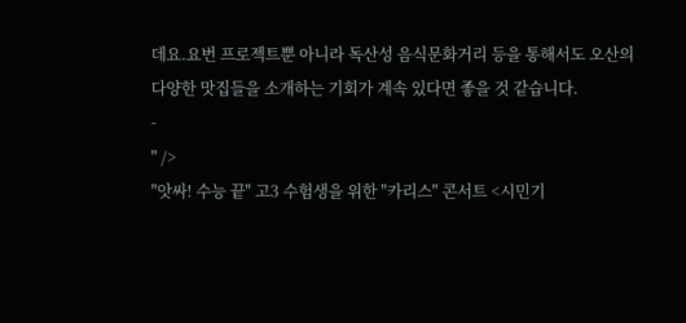데요.요번 프로젝트뿐 아니라 독산성 음식문화거리 등을 통해서도 오산의 다양한 맛집들을 소개하는 기회가 계속 있다면 좋을 것 같습니다.
-
" />
"앗싸! 수능 끝" 고3 수험생을 위한 "카리스" 콘서트 <시민기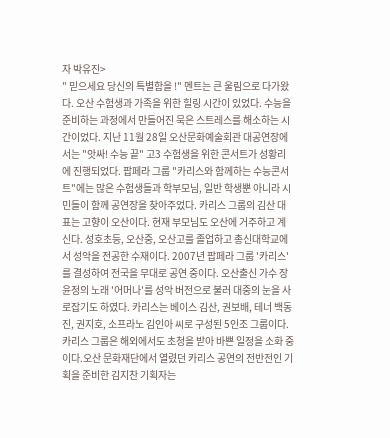자 박유진>
" 믿으세요 당신의 특별함을 !" 멘트는 큰 울림으로 다가왔다. 오산 수험생과 가족을 위한 힐링 시간이 있었다. 수능을 준비하는 과정에서 만들어진 묵은 스트레스를 해소하는 시간이었다. 지난 11월 28일 오산문화예술회관 대공연장에서는 "앗싸! 수능 끝" 고3 수험생을 위한 콘서트가 성황리에 진행되었다. 팝페라 그룹 "카리스와 함께하는 수능콘서트"에는 많은 수험생들과 학부모님, 일반 학생뿐 아니라 시민들이 함께 공연장을 찾아주었다. 카리스 그룹의 김산 대표는 고향이 오산이다. 현재 부모님도 오산에 거주하고 계신다. 성호초등, 오산중, 오산고를 졸업하고 총신대학교에서 성악을 전공한 수재이다. 2007년 팝페라 그룹 '카리스'를 결성하여 전국을 무대로 공연 중이다. 오산출신 가수 장윤정의 노래 '어머나'를 성악 버전으로 불러 대중의 눈을 사로잡기도 하였다. 카리스는 베이스 김산, 권보배, 테너 백동진, 권지호, 소프라노 김인아 씨로 구성된 5인조 그룹이다. 카리스 그룹은 해외에서도 초청을 받아 바쁜 일정을 소화 중이다.오산 문화재단에서 열렸던 카리스 공연의 전반전인 기획을 준비한 김지찬 기획자는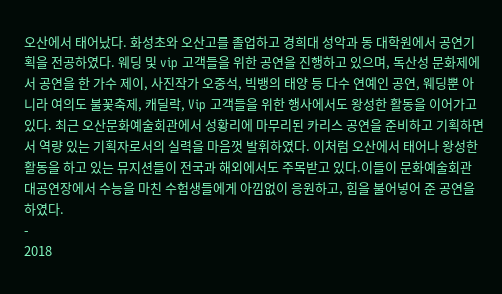오산에서 태어났다. 화성초와 오산고를 졸업하고 경희대 성악과 동 대학원에서 공연기획을 전공하였다. 웨딩 및 vip 고객들을 위한 공연을 진행하고 있으며, 독산성 문화제에서 공연을 한 가수 제이, 사진작가 오중석, 빅뱅의 태양 등 다수 연예인 공연, 웨딩뿐 아니라 여의도 불꽃축제, 캐딜락, Vip 고객들을 위한 행사에서도 왕성한 활동을 이어가고 있다. 최근 오산문화예술회관에서 성황리에 마무리된 카리스 공연을 준비하고 기획하면서 역량 있는 기획자로서의 실력을 마음껏 발휘하였다. 이처럼 오산에서 태어나 왕성한 활동을 하고 있는 뮤지션들이 전국과 해외에서도 주목받고 있다.이들이 문화예술회관 대공연장에서 수능을 마친 수험생들에게 아낌없이 응원하고, 힘을 불어넣어 준 공연을 하였다.
-
2018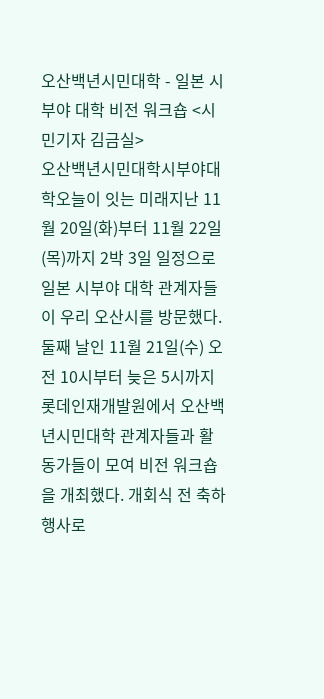오산백년시민대학 - 일본 시부야 대학 비전 워크숍 <시민기자 김금실>
오산백년시민대학시부야대학오늘이 잇는 미래지난 11월 20일(화)부터 11월 22일(목)까지 2박 3일 일정으로 일본 시부야 대학 관계자들이 우리 오산시를 방문했다.둘째 날인 11월 21일(수) 오전 10시부터 늦은 5시까지 롯데인재개발원에서 오산백년시민대학 관계자들과 활동가들이 모여 비전 워크숍을 개최했다. 개회식 전 축하행사로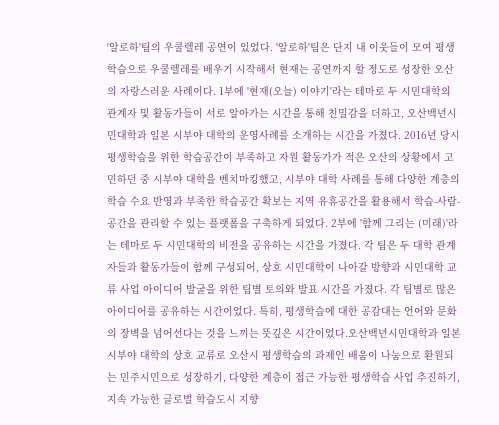'알로하'팀의 우쿨렐레 공연이 있었다. '알로하'팀은 단지 내 이웃들이 모여 평생학습으로 우쿨렐레를 배우기 시작해서 현재는 공연까지 할 정도로 성장한 오산의 자랑스러운 사례이다. 1부에 '현재(오늘) 이야기'라는 테마로 두 시민대학의 관계자 및 활동가들이 서로 알아가는 시간을 통해 친밀감을 더하고, 오산백년시민대학과 일본 시부야 대학의 운영사례를 소개하는 시간을 가졌다. 2016년 당시 평생학습을 위한 학습공간이 부족하고 자원 활동가가 적은 오산의 상황에서 고민하던 중 시부야 대학을 벤치마킹했고, 시부야 대학 사례를 통해 다양한 계층의 학습 수요 반영과 부족한 학습공간 확보는 지역 유휴공간을 활용해서 학습-사람-공간을 관리할 수 있는 플랫폼을 구축하게 되었다. 2부에 '함께 그리는 (미래)'라는 테마로 두 시민대학의 비전을 공유하는 시간을 가졌다. 각 팀은 두 대학 관계자들과 활동가들이 함께 구성되어, 상호 시민대학이 나아갈 방향과 시민대학 교류 사업 아이디어 발굴을 위한 팀별 토의와 발표 시간을 가졌다. 각 팀별로 많은 아이디어를 공유하는 시간이었다. 특히, 평생학습에 대한 공감대는 언어와 문화의 장벽을 넘어선다는 것을 느끼는 뜻깊은 시간이었다.오산백년시민대학과 일본 시부야 대학의 상호 교류로 오산시 평생학습의 과제인 배움이 나눔으로 환원되는 민주시민으로 성장하기, 다양한 계층이 접근 가능한 평생학습 사업 추진하기, 지속 가능한 글로벌 학습도시 지향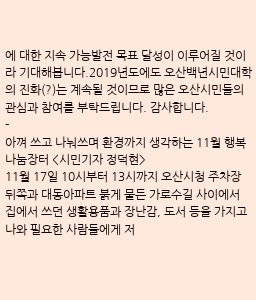에 대한 지속 가능발전 목표 달성이 이루어질 것이라 기대해봅니다.2019년도에도 오산백년시민대학의 진화(?)는 계속될 것이므로 많은 오산시민들의 관심과 참여를 부탁드립니다. 감사합니다.
-
아껴 쓰고 나눠쓰며 환경까지 생각하는 11월 행복나눔장터 <시민기자 정덕현>
11월 17일 10시부터 13시까지 오산시청 주차장 뒤쪽과 대동아파트 붉게 물든 가로수길 사이에서 집에서 쓰던 생활용품과 장난감, 도서 등을 가지고 나와 필요한 사람들에게 저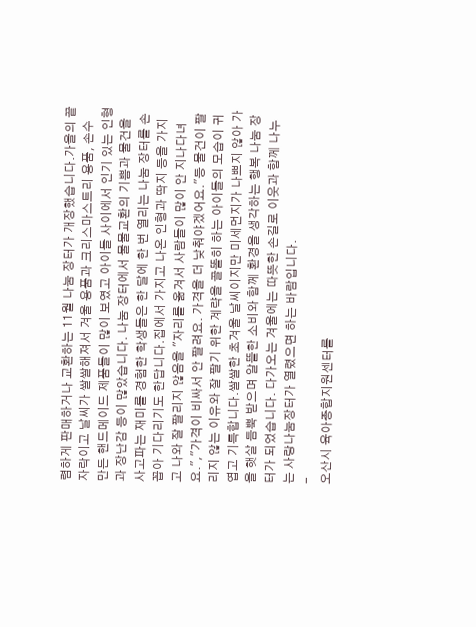렴하게 판매하거나 교환하는 11월 나눔 장터가 개장했습니다.가을의 끝자락이고 날씨가 쌀쌀해져서 겨울 용품과 크리스마스트리 용품, 손수 만든 핸드메이드 제품들이 많이 보였고 아이들 사이에서 인기 있는 인형과 장난감 등이 많았습니다. 나눔 장터에서 물물교환의 기쁨과 물건을 사고파는 재미를 경험한 학생들은 한 달에 한 번 열리는 나눔 장터를 손꼽아 기다리기도 한답니다.집에서 가지고 나온 인형과 딱지 등을 가지고 나와 잘 팔리지 않음을 "자리를 옮겨서 사람들이 많이 안 지나다녀요.","가격이 비싸서 안 팔려요. 가격을 더 낮춰야겠어요."등 물건이 팔리지 않는 이유와 잘 팔기 위한 계략을 골똘히 하는 아이들의 모습이 귀엽고 기특합니다.쌀쌀한 초겨울 날씨이지만 미세먼지가 나쁘지 않아 가을 햇살 듬뿍 받으며 알뜰한 소비와 함께 환경을 생각하는 행복 나눔 장터가 되었습니다. 다가오는 겨울에는 따뜻한 손길로 이웃과 함께 나누는 사랑나눔장터가 열렸으면 하는 바람입니다.
-
오산시 육아종합지원센터를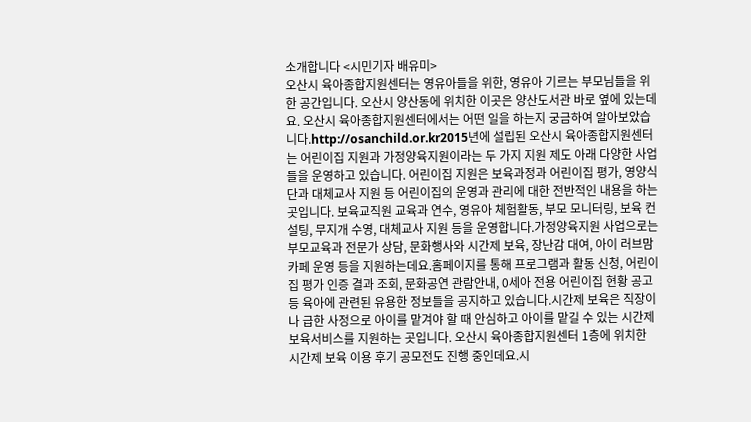소개합니다 <시민기자 배유미>
오산시 육아종합지원센터는 영유아들을 위한, 영유아 기르는 부모님들을 위한 공간입니다. 오산시 양산동에 위치한 이곳은 양산도서관 바로 옆에 있는데요. 오산시 육아종합지원센터에서는 어떤 일을 하는지 궁금하여 알아보았습니다.http://osanchild.or.kr2015년에 설립된 오산시 육아종합지원센터는 어린이집 지원과 가정양육지원이라는 두 가지 지원 제도 아래 다양한 사업들을 운영하고 있습니다. 어린이집 지원은 보육과정과 어린이집 평가, 영양식단과 대체교사 지원 등 어린이집의 운영과 관리에 대한 전반적인 내용을 하는 곳입니다. 보육교직원 교육과 연수, 영유아 체험활동, 부모 모니터링, 보육 컨설팅, 무지개 수영, 대체교사 지원 등을 운영합니다.가정양육지원 사업으로는 부모교육과 전문가 상담, 문화행사와 시간제 보육, 장난감 대여, 아이 러브맘 카페 운영 등을 지원하는데요.홈페이지를 통해 프로그램과 활동 신청, 어린이집 평가 인증 결과 조회, 문화공연 관람안내, 0세아 전용 어린이집 현황 공고 등 육아에 관련된 유용한 정보들을 공지하고 있습니다.시간제 보육은 직장이나 급한 사정으로 아이를 맡겨야 할 때 안심하고 아이를 맡길 수 있는 시간제 보육서비스를 지원하는 곳입니다. 오산시 육아종합지원센터 1층에 위치한 시간제 보육 이용 후기 공모전도 진행 중인데요.시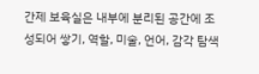간제 보육실은 내부에 분리된 공간에 조성되어 쌓기, 역할, 미술, 언어, 감각 탐색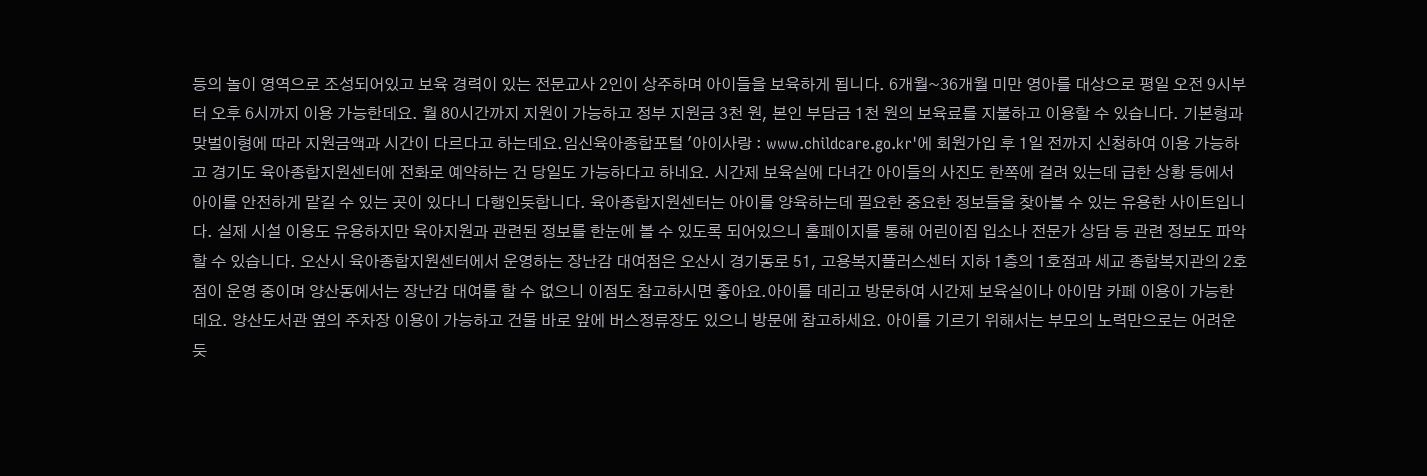등의 놀이 영역으로 조성되어있고 보육 경력이 있는 전문교사 2인이 상주하며 아이들을 보육하게 됩니다. 6개월~36개월 미만 영아를 대상으로 평일 오전 9시부터 오후 6시까지 이용 가능한데요. 월 80시간까지 지원이 가능하고 정부 지원금 3천 원, 본인 부담금 1천 원의 보육료를 지불하고 이용할 수 있습니다. 기본형과 맞벌이형에 따라 지원금액과 시간이 다르다고 하는데요.임신육아종합포털 '아이사랑 : www.childcare.go.kr'에 회원가입 후 1일 전까지 신청하여 이용 가능하고 경기도 육아종합지원센터에 전화로 예약하는 건 당일도 가능하다고 하네요. 시간제 보육실에 다녀간 아이들의 사진도 한쪽에 걸려 있는데 급한 상황 등에서 아이를 안전하게 맡길 수 있는 곳이 있다니 다행인듯합니다. 육아종합지원센터는 아이를 양육하는데 필요한 중요한 정보들을 찾아볼 수 있는 유용한 사이트입니다. 실제 시설 이용도 유용하지만 육아지원과 관련된 정보를 한눈에 볼 수 있도록 되어있으니 홈페이지를 통해 어린이집 입소나 전문가 상담 등 관련 정보도 파악할 수 있습니다. 오산시 육아종합지원센터에서 운영하는 장난감 대여점은 오산시 경기동로 51, 고용복지플러스센터 지하 1층의 1호점과 세교 종합복지관의 2호점이 운영 중이며 양산동에서는 장난감 대여를 할 수 없으니 이점도 참고하시면 좋아요.아이를 데리고 방문하여 시간제 보육실이나 아이맘 카페 이용이 가능한데요. 양산도서관 옆의 주차장 이용이 가능하고 건물 바로 앞에 버스정류장도 있으니 방문에 참고하세요. 아이를 기르기 위해서는 부모의 노력만으로는 어려운듯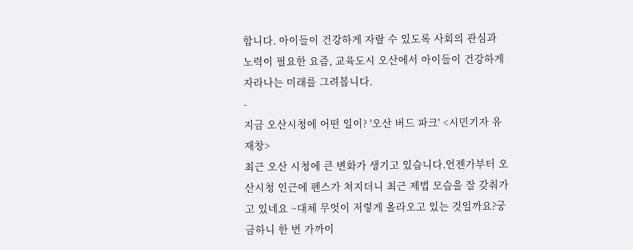합니다. 아이들이 건강하게 자랄 수 있도록 사회의 관심과 노력이 필요한 요즘, 교육도시 오산에서 아이들이 건강하게 자라나는 미래를 그려봅니다.
-
지금 오산시청에 어떤 일이? '오산 버드 파크' <시민기자 유재창>
최근 오산 시청에 큰 변화가 생기고 있습니다.언젠가부터 오산시청 인근에 펜스가 쳐지더니 최근 제법 모습을 잘 갖춰가고 있네요 ~대체 무엇이 저렇게 올라오고 있는 것일까요?궁금하니 한 번 가까이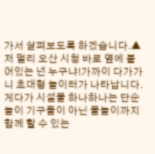가서 살펴보도록 하겠습니다.▲ 저 멀리 오산 시청 바로 옆에 붙어있는 넌 누구냐!가까이 다가가니 초대형 놀이터가 나타납니다.게다가 시설물 하나하나는 단순 놀이 기구들이 아닌 물놀이까지 함께 할 수 있는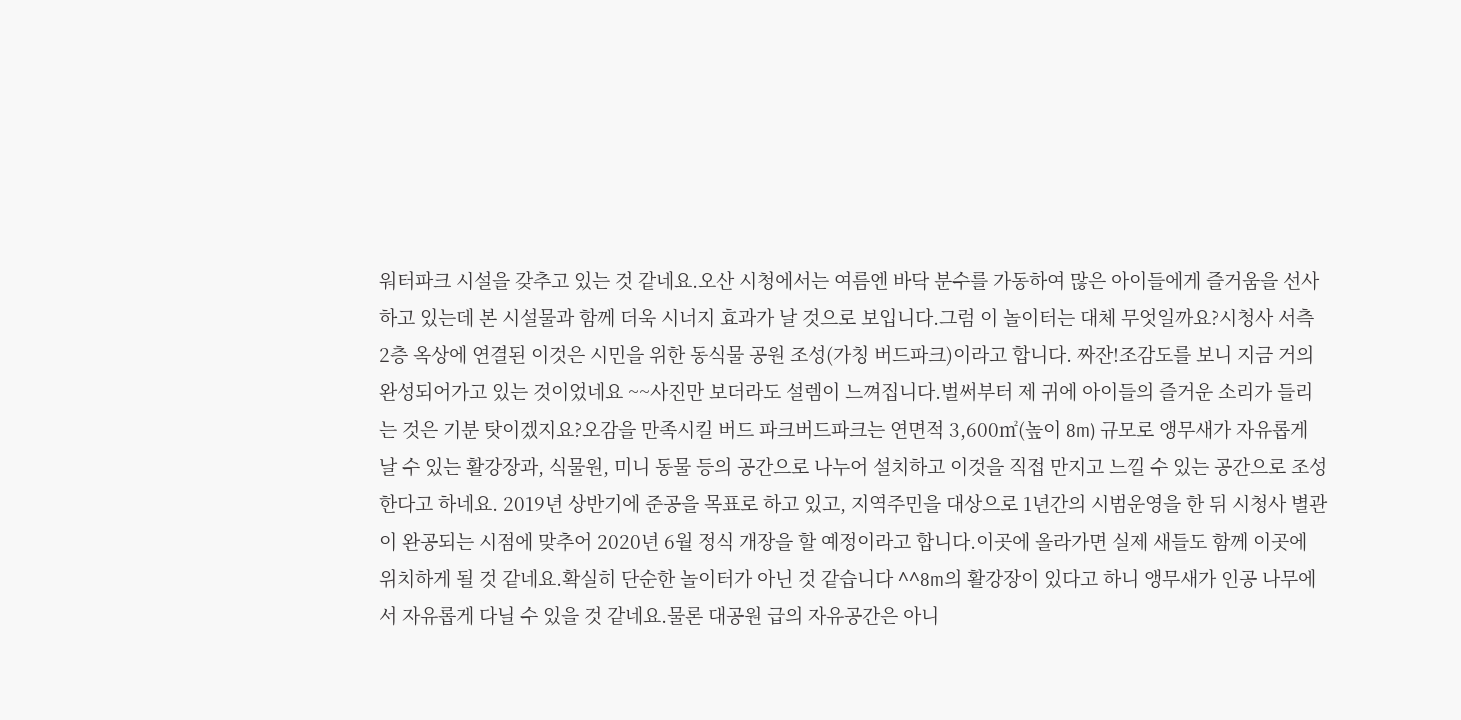워터파크 시설을 갖추고 있는 것 같네요.오산 시청에서는 여름엔 바닥 분수를 가동하여 많은 아이들에게 즐거움을 선사하고 있는데 본 시설물과 함께 더욱 시너지 효과가 날 것으로 보입니다.그럼 이 놀이터는 대체 무엇일까요?시청사 서측 2층 옥상에 연결된 이것은 시민을 위한 동식물 공원 조성(가칭 버드파크)이라고 합니다. 짜잔!조감도를 보니 지금 거의 완성되어가고 있는 것이었네요 ~~사진만 보더라도 설렘이 느껴집니다.벌써부터 제 귀에 아이들의 즐거운 소리가 들리는 것은 기분 탓이겠지요?오감을 만족시킬 버드 파크버드파크는 연면적 3,600㎡(높이 8m) 규모로 앵무새가 자유롭게 날 수 있는 활강장과, 식물원, 미니 동물 등의 공간으로 나누어 설치하고 이것을 직접 만지고 느낄 수 있는 공간으로 조성한다고 하네요. 2019년 상반기에 준공을 목표로 하고 있고, 지역주민을 대상으로 1년간의 시범운영을 한 뒤 시청사 별관이 완공되는 시점에 맞추어 2020년 6월 정식 개장을 할 예정이라고 합니다.이곳에 올라가면 실제 새들도 함께 이곳에 위치하게 될 것 같네요.확실히 단순한 놀이터가 아닌 것 같습니다 ^^8m의 활강장이 있다고 하니 앵무새가 인공 나무에서 자유롭게 다닐 수 있을 것 같네요.물론 대공원 급의 자유공간은 아니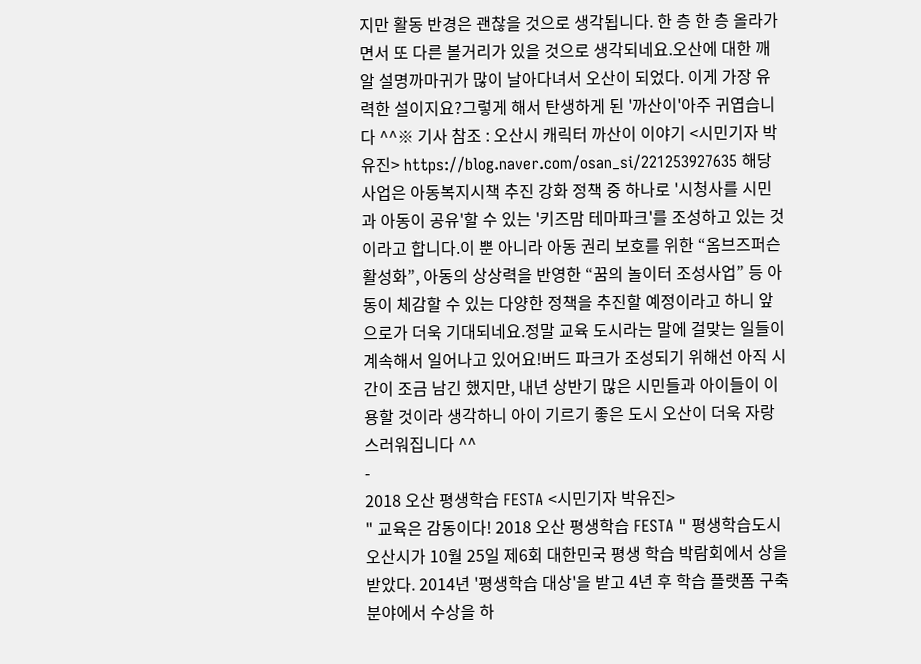지만 활동 반경은 괜찮을 것으로 생각됩니다. 한 층 한 층 올라가면서 또 다른 볼거리가 있을 것으로 생각되네요.오산에 대한 깨알 설명까마귀가 많이 날아다녀서 오산이 되었다. 이게 가장 유력한 설이지요?그렇게 해서 탄생하게 된 '까산이'아주 귀엽습니다 ^^※ 기사 참조 : 오산시 캐릭터 까산이 이야기 <시민기자 박유진> https://blog.naver.com/osan_si/221253927635 해당 사업은 아동복지시책 추진 강화 정책 중 하나로 '시청사를 시민과 아동이 공유'할 수 있는 '키즈맘 테마파크'를 조성하고 있는 것이라고 합니다.이 뿐 아니라 아동 권리 보호를 위한 “옴브즈퍼슨 활성화”, 아동의 상상력을 반영한 “꿈의 놀이터 조성사업” 등 아동이 체감할 수 있는 다양한 정책을 추진할 예정이라고 하니 앞으로가 더욱 기대되네요.정말 교육 도시라는 말에 걸맞는 일들이 계속해서 일어나고 있어요!버드 파크가 조성되기 위해선 아직 시간이 조금 남긴 했지만, 내년 상반기 많은 시민들과 아이들이 이용할 것이라 생각하니 아이 기르기 좋은 도시 오산이 더욱 자랑스러워집니다 ^^
-
2018 오산 평생학습 FESTA <시민기자 박유진>
" 교육은 감동이다! 2018 오산 평생학습 FESTA " 평생학습도시 오산시가 10월 25일 제6회 대한민국 평생 학습 박람회에서 상을 받았다. 2014년 '평생학습 대상'을 받고 4년 후 학습 플랫폼 구축 분야에서 수상을 하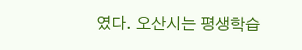였다. 오산시는 평생학습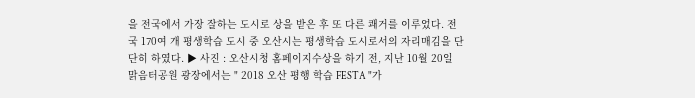을 전국에서 가장 잘하는 도시로 상을 받은 후 또 다른 쾌거를 이루었다. 전국 170여 개 평생학습 도시 중 오산시는 평생학습 도시로서의 자리매김을 단단히 하였다. ▶ 사진 : 오산시청 홈페이지수상을 하기 전, 지난 10월 20일 맑음터공원 광장에서는 " 2018 오산 평행 학습 FESTA "가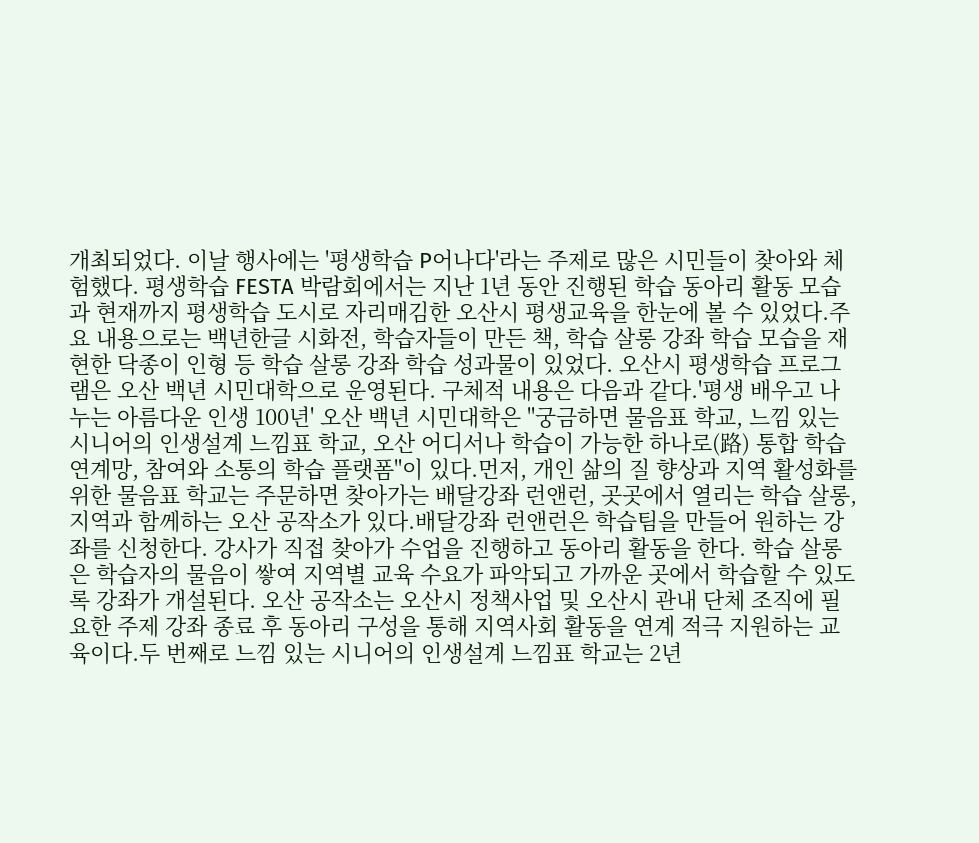개최되었다. 이날 행사에는 '평생학습 P어나다'라는 주제로 많은 시민들이 찾아와 체험했다. 평생학습 FESTA 박람회에서는 지난 1년 동안 진행된 학습 동아리 활동 모습과 현재까지 평생학습 도시로 자리매김한 오산시 평생교육을 한눈에 볼 수 있었다.주요 내용으로는 백년한글 시화전, 학습자들이 만든 책, 학습 살롱 강좌 학습 모습을 재현한 닥종이 인형 등 학습 살롱 강좌 학습 성과물이 있었다. 오산시 평생학습 프로그램은 오산 백년 시민대학으로 운영된다. 구체적 내용은 다음과 같다.'평생 배우고 나누는 아름다운 인생 100년' 오산 백년 시민대학은 "궁금하면 물음표 학교, 느낌 있는 시니어의 인생설계 느낌표 학교, 오산 어디서나 학습이 가능한 하나로(路) 통합 학습 연계망, 참여와 소통의 학습 플랫폼"이 있다.먼저, 개인 삶의 질 향상과 지역 활성화를 위한 물음표 학교는 주문하면 찾아가는 배달강좌 런앤런, 곳곳에서 열리는 학습 살롱, 지역과 함께하는 오산 공작소가 있다.배달강좌 런앤런은 학습팀을 만들어 원하는 강좌를 신청한다. 강사가 직접 찾아가 수업을 진행하고 동아리 활동을 한다. 학습 살롱은 학습자의 물음이 쌓여 지역별 교육 수요가 파악되고 가까운 곳에서 학습할 수 있도록 강좌가 개설된다. 오산 공작소는 오산시 정책사업 및 오산시 관내 단체 조직에 필요한 주제 강좌 종료 후 동아리 구성을 통해 지역사회 활동을 연계 적극 지원하는 교육이다.두 번째로 느낌 있는 시니어의 인생설계 느낌표 학교는 2년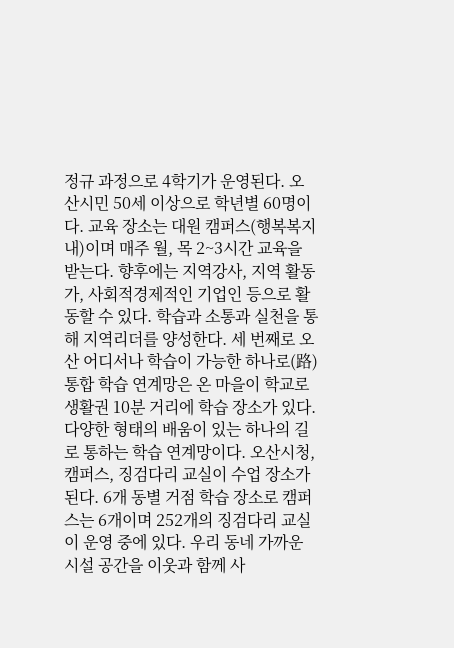정규 과정으로 4학기가 운영된다. 오산시민 50세 이상으로 학년별 60명이다. 교육 장소는 대원 캠퍼스(행복복지 내)이며 매주 월, 목 2~3시간 교육을 받는다. 향후에는 지역강사, 지역 활동가, 사회적경제적인 기업인 등으로 활동할 수 있다. 학습과 소통과 실천을 통해 지역리더를 양성한다. 세 번째로 오산 어디서나 학습이 가능한 하나로(路) 통합 학습 연계망은 온 마을이 학교로 생활권 10분 거리에 학습 장소가 있다. 다양한 형태의 배움이 있는 하나의 길로 통하는 학습 연계망이다. 오산시청, 캠퍼스, 징검다리 교실이 수업 장소가 된다. 6개 동별 거점 학습 장소로 캠퍼스는 6개이며 252개의 징검다리 교실이 운영 중에 있다. 우리 동네 가까운 시설 공간을 이웃과 함께 사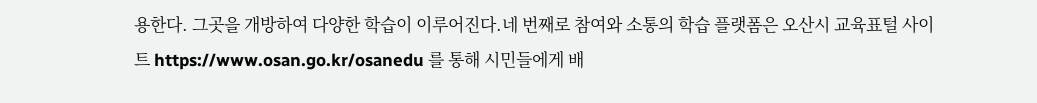용한다. 그곳을 개방하여 다양한 학습이 이루어진다.네 번째로 참여와 소통의 학습 플랫폼은 오산시 교육표털 사이트 https://www.osan.go.kr/osanedu 를 통해 시민들에게 배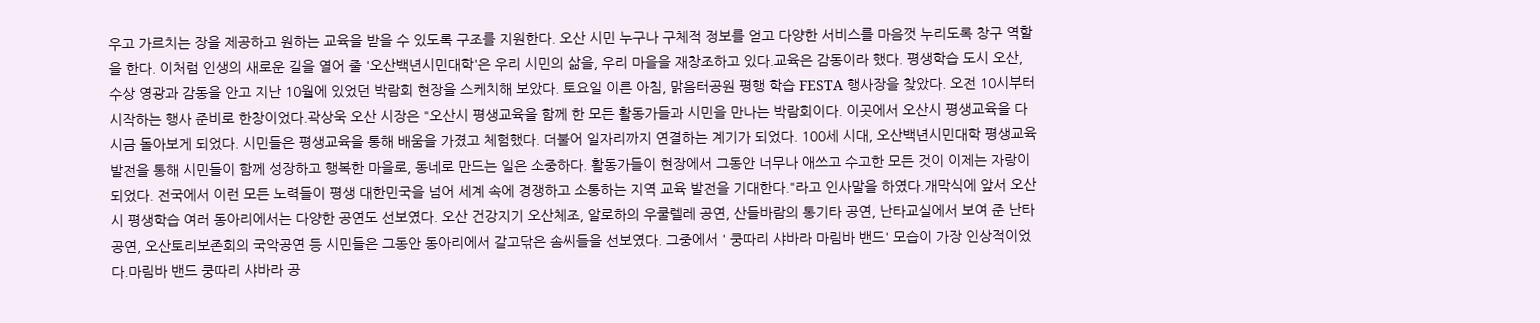우고 가르치는 장을 제공하고 원하는 교육을 받을 수 있도록 구조를 지원한다. 오산 시민 누구나 구체적 정보를 얻고 다양한 서비스를 마음껏 누리도록 창구 역할을 한다. 이처럼 인생의 새로운 길을 열어 줄 '오산백년시민대학'은 우리 시민의 삶을, 우리 마을을 재창조하고 있다.교육은 감동이라 했다. 평생학습 도시 오산, 수상 영광과 감동을 안고 지난 10월에 있었던 박람회 현장을 스케치해 보았다. 토요일 이른 아침, 맑음터공원 평행 학습 FESTA 행사장을 찾았다. 오전 10시부터 시작하는 행사 준비로 한창이었다.곽상욱 오산 시장은 "오산시 평생교육을 함께 한 모든 활동가들과 시민을 만나는 박람회이다. 이곳에서 오산시 평생교육을 다시금 돌아보게 되었다. 시민들은 평생교육을 통해 배움을 가졌고 체험했다. 더불어 일자리까지 연결하는 계기가 되었다. 100세 시대, 오산백년시민대학 평생교육 발전을 통해 시민들이 함께 성장하고 행복한 마을로, 동네로 만드는 일은 소중하다. 활동가들이 현장에서 그동안 너무나 애쓰고 수고한 모든 것이 이제는 자랑이 되었다. 전국에서 이런 모든 노력들이 평생 대한민국을 넘어 세계 속에 경쟁하고 소통하는 지역 교육 발전을 기대한다."라고 인사말을 하였다.개막식에 앞서 오산시 평생학습 여러 동아리에서는 다양한 공연도 선보였다. 오산 건강지기 오산체조, 알로하의 우쿨렐레 공연, 산들바람의 통기타 공연, 난타교실에서 보여 준 난타 공연, 오산토리보존회의 국악공연 등 시민들은 그동안 동아리에서 갈고닦은 솜씨들을 선보였다. 그중에서 ' 쿵따리 샤바라 마림바 밴드' 모습이 가장 인상적이었다.마림바 밴드 쿵따리 샤바라 공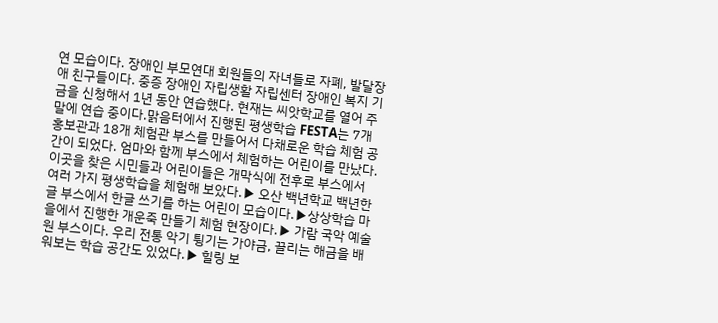연 모습이다. 장애인 부모연대 회원들의 자녀들로 자폐, 발달장애 친구들이다. 중증 장애인 자립생활 자립센터 장애인 복지 기금을 신청해서 1년 동안 연습했다. 현재는 씨앗학교를 열어 주말에 연습 중이다.맑음터에서 진행된 평생학습 FESTA는 7개 홍보관과 18개 체험관 부스를 만들어서 다채로운 학습 체험 공간이 되었다. 엄마와 함께 부스에서 체험하는 어린이를 만났다. 이곳을 찾은 시민들과 어린이들은 개막식에 전후로 부스에서 여러 가지 평생학습을 체험해 보았다.▶ 오산 백년학교 백년한글 부스에서 한글 쓰기를 하는 어린이 모습이다.▶상상학습 마을에서 진행한 개운죽 만들기 체험 현장이다.▶ 가람 국악 예술원 부스이다. 우리 전통 악기 튕기는 가야금, 끌리는 해금을 배워보는 학습 공간도 있었다.▶ 힐링 보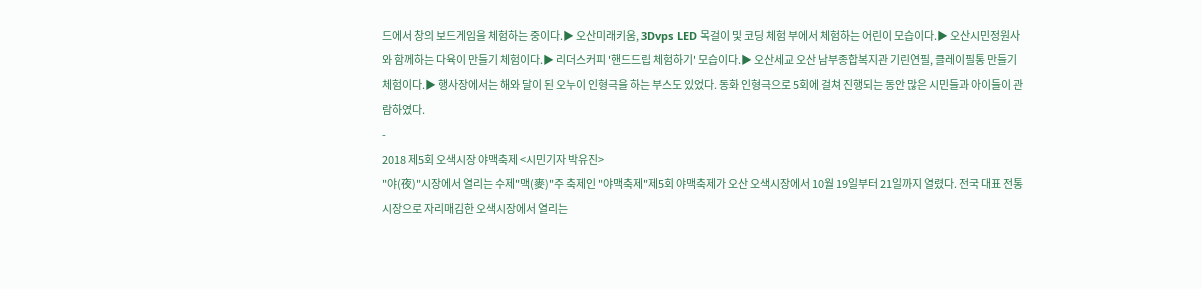드에서 창의 보드게임을 체험하는 중이다.▶ 오산미래키움, 3Dvps LED 목걸이 및 코딩 체험 부에서 체험하는 어린이 모습이다.▶ 오산시민정원사와 함께하는 다육이 만들기 체험이다.▶ 리더스커피 '핸드드립 체험하기' 모습이다.▶ 오산세교 오산 남부종합복지관 기린연필, 클레이필통 만들기 체험이다.▶ 행사장에서는 해와 달이 된 오누이 인형극을 하는 부스도 있었다. 동화 인형극으로 5회에 걸쳐 진행되는 동안 많은 시민들과 아이들이 관람하였다.
-
2018 제5회 오색시장 야맥축제 <시민기자 박유진>
"야(夜)"시장에서 열리는 수제"맥(麥)"주 축제인 "야맥축제"제5회 야맥축제가 오산 오색시장에서 10월 19일부터 21일까지 열렸다. 전국 대표 전통시장으로 자리매김한 오색시장에서 열리는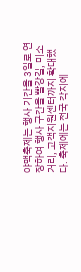야맥축제는 행사 기간을 3일로 연장하여 행사 구간을 빨강길, 미소거리, 고객지원센터까지 확대했다. 축제에는 전국 각지에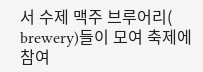서 수제 맥주 브루어리( brewery)들이 모여 축제에 참여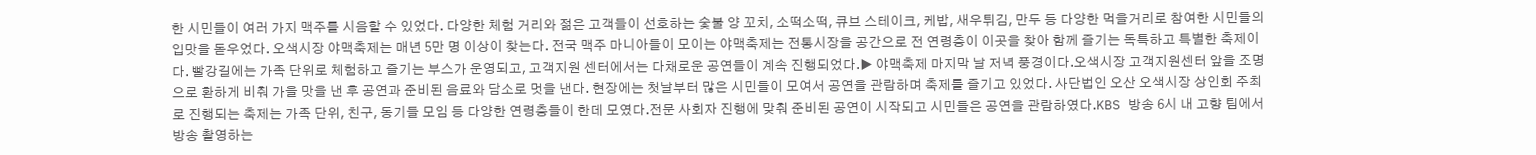한 시민들이 여러 가지 맥주를 시음할 수 있었다. 다양한 체험 거리와 젊은 고객들이 선호하는 숯불 양 꼬치, 소떡소떡, 큐브 스테이크, 케밥, 새우튀김, 만두 등 다양한 먹을거리로 참여한 시민들의 입맛을 돋우었다. 오색시장 야맥축제는 매년 5만 명 이상이 찾는다. 전국 맥주 마니아들이 모이는 야맥축제는 전통시장을 공간으로 전 연령층이 이곳을 찾아 함께 즐기는 독특하고 특별한 축제이다. 빨강길에는 가족 단위로 체험하고 즐기는 부스가 운영되고, 고객지원 센터에서는 다채로운 공연들이 계속 진행되었다.▶ 야맥축제 마지막 날 저녁 풍경이다.오색시장 고객지원센터 앞을 조명으로 환하게 비춰 가을 맛을 낸 후 공연과 준비된 음료와 담소로 멋을 낸다. 현장에는 첫날부터 많은 시민들이 모여서 공연을 관람하며 축제를 즐기고 있었다. 사단법인 오산 오색시장 상인회 주최로 진행되는 축제는 가족 단위, 친구, 동기들 모임 등 다양한 연령층들이 한데 모였다.전문 사회자 진행에 맞춰 준비된 공연이 시작되고 시민들은 공연을 관람하였다.KBS 방송 6시 내 고향 팀에서 방송 촬영하는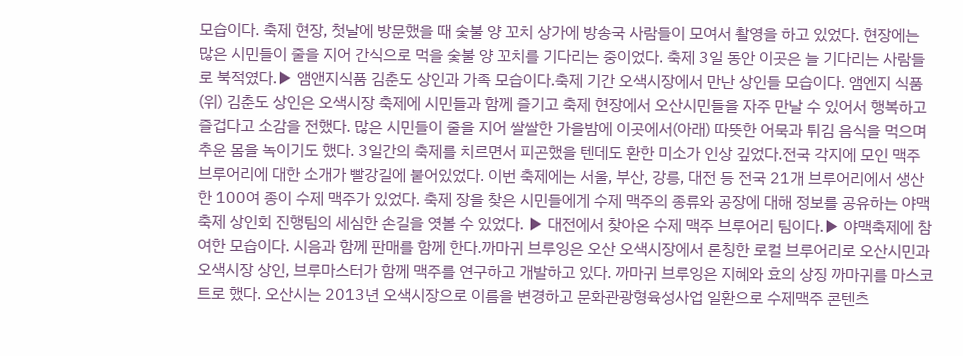모습이다. 축제 현장, 첫날에 방문했을 때 숯불 양 꼬치 상가에 방송국 사람들이 모여서 촬영을 하고 있었다. 현장에는 많은 시민들이 줄을 지어 간식으로 먹을 숯불 양 꼬치를 기다리는 중이었다. 축제 3일 동안 이곳은 늘 기다리는 사람들로 북적였다.▶ 앰앤지식품 김춘도 상인과 가족 모습이다.축제 기간 오색시장에서 만난 상인들 모습이다. 앰엔지 식품(위) 김춘도 상인은 오색시장 축제에 시민들과 함께 즐기고 축제 현장에서 오산시민들을 자주 만날 수 있어서 행복하고 즐겁다고 소감을 전했다. 많은 시민들이 줄을 지어 쌀쌀한 가을밤에 이곳에서(아래) 따뜻한 어묵과 튀김 음식을 먹으며 추운 몸을 녹이기도 했다. 3일간의 축제를 치르면서 피곤했을 텐데도 환한 미소가 인상 깊었다.전국 각지에 모인 맥주 브루어리에 대한 소개가 빨강길에 붙어있었다. 이번 축제에는 서울, 부산, 강릉, 대전 등 전국 21개 브루어리에서 생산한 100여 종이 수제 맥주가 있었다. 축제 장을 찾은 시민들에게 수제 맥주의 종류와 공장에 대해 정보를 공유하는 야맥축제 상인회 진행팀의 세심한 손길을 엿볼 수 있었다. ▶ 대전에서 찾아온 수제 맥주 브루어리 팀이다.▶ 야맥축제에 참여한 모습이다. 시음과 함께 판매를 함께 한다.까마귀 브루잉은 오산 오색시장에서 론칭한 로컬 브루어리로 오산시민과 오색시장 상인, 브루마스터가 함께 맥주를 연구하고 개발하고 있다. 까마귀 브루잉은 지혜와 효의 상징 까마귀를 마스코트로 했다. 오산시는 2013년 오색시장으로 이름을 변경하고 문화관광형육성사업 일환으로 수제맥주 콘텐츠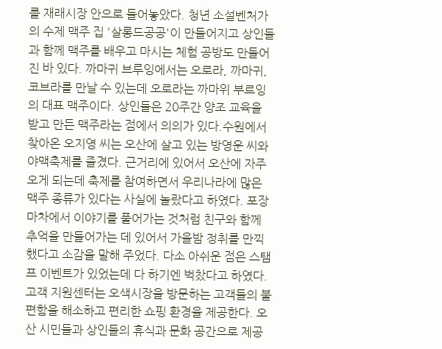를 재래시장 안으로 들어놓았다. 청년 소설벤처가의 수제 맥주 집 '살롱드공공'이 만들어지고 상인들과 함께 맥주를 배우고 마시는 체험 공방도 만들어진 바 있다. 까마귀 브루잉에서는 오로라, 까마귀, 코브라를 만날 수 있는데 오로라는 까마위 부르잉의 대표 맥주이다. 상인들은 20주간 양조 교육을 받고 만든 맥주라는 점에서 의의가 있다.수원에서 찾아온 오지영 씨는 오산에 살고 있는 방영운 씨와 야맥축제를 즐겼다. 근거리에 있어서 오산에 자주 오게 되는데 축제를 참여하면서 우리나라에 많은 맥주 종류가 있다는 사실에 놀랐다고 하였다. 포장마차에서 이야기를 풀어가는 것처럼 친구와 함께 추억을 만들어가는 데 있어서 가을밤 정취를 만끽했다고 소감을 말해 주었다. 다소 아쉬운 점은 스탬프 이벤트가 있었는데 다 하기엔 벅찼다고 하였다.고객 지원센터는 오색시장을 방문하는 고객들의 불편함을 해소하고 편리한 쇼핑 환경을 제공한다. 오산 시민들과 상인들의 휴식과 문화 공간으로 제공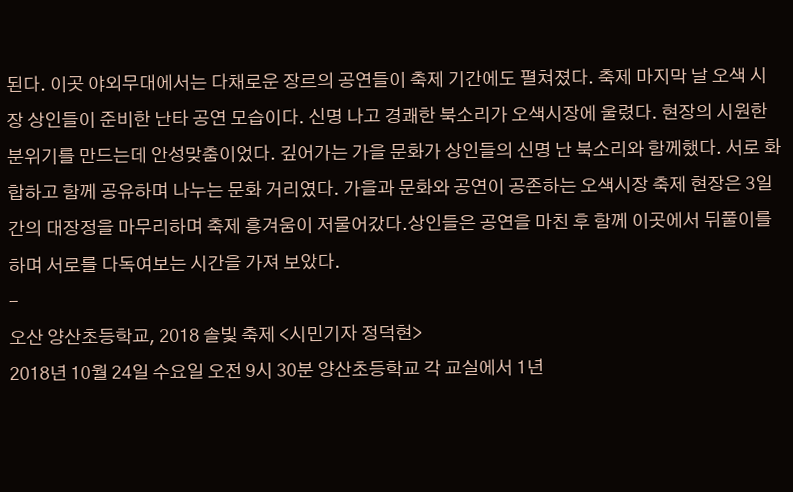된다. 이곳 야외무대에서는 다채로운 장르의 공연들이 축제 기간에도 펼쳐졌다. 축제 마지막 날 오색 시장 상인들이 준비한 난타 공연 모습이다. 신명 나고 경쾌한 북소리가 오색시장에 울렸다. 현장의 시원한 분위기를 만드는데 안성맞춤이었다. 깊어가는 가을 문화가 상인들의 신명 난 북소리와 함께했다. 서로 화합하고 함께 공유하며 나누는 문화 거리였다. 가을과 문화와 공연이 공존하는 오색시장 축제 현장은 3일간의 대장정을 마무리하며 축제 흥겨움이 저물어갔다.상인들은 공연을 마친 후 함께 이곳에서 뒤풀이를 하며 서로를 다독여보는 시간을 가져 보았다.
-
오산 양산초등학교, 2018 솔빛 축제 <시민기자 정덕현>
2018년 10월 24일 수요일 오전 9시 30분 양산초등학교 각 교실에서 1년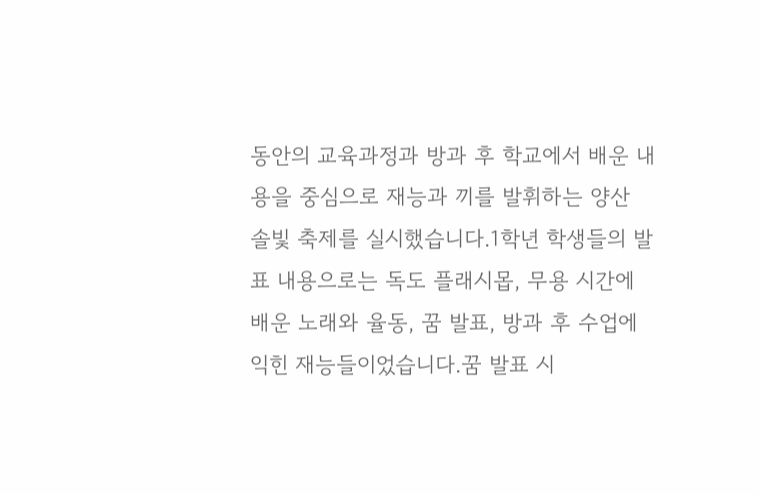동안의 교육과정과 방과 후 학교에서 배운 내용을 중심으로 재능과 끼를 발휘하는 양산 솔빛 축제를 실시했습니다.1학년 학생들의 발표 내용으로는 독도 플래시몹, 무용 시간에 배운 노래와 율동, 꿈 발표, 방과 후 수업에 익힌 재능들이었습니다.꿈 발표 시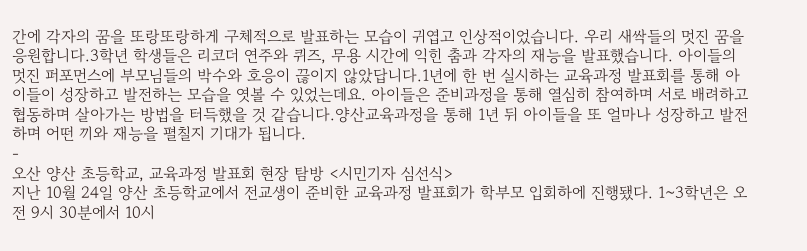간에 각자의 꿈을 또랑또랑하게 구체적으로 발표하는 모습이 귀엽고 인상적이었습니다. 우리 새싹들의 멋진 꿈을 응원합니다.3학년 학생들은 리코더 연주와 퀴즈, 무용 시간에 익힌 춤과 각자의 재능을 발표했습니다. 아이들의 멋진 퍼포먼스에 부모님들의 박수와 호응이 끊이지 않았답니다.1년에 한 번 실시하는 교육과정 발표회를 통해 아이들이 성장하고 발전하는 모습을 엿볼 수 있었는데요. 아이들은 준비과정을 통해 열심히 참여하며 서로 배려하고 협동하며 살아가는 방법을 터득했을 것 같습니다.양산교육과정을 통해 1년 뒤 아이들을 또 얼마나 성장하고 발전하며 어떤 끼와 재능을 펼칠지 기대가 됩니다.
-
오산 양산 초등학교, 교육과정 발표회 현장 탐방 <시민기자 심선식>
지난 10월 24일 양산 초등학교에서 전교생이 준비한 교육과정 발표회가 학부모 입회하에 진행됐다. 1~3학년은 오전 9시 30분에서 10시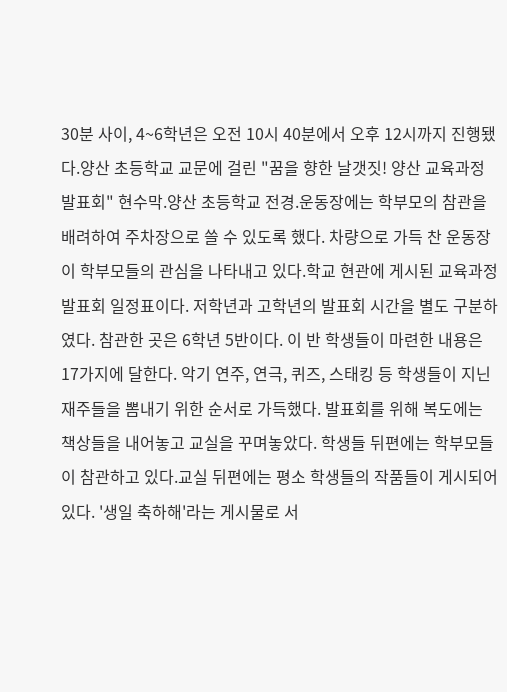30분 사이, 4~6학년은 오전 10시 40분에서 오후 12시까지 진행됐다.양산 초등학교 교문에 걸린 "꿈을 향한 날갯짓! 양산 교육과정 발표회" 현수막.양산 초등학교 전경.운동장에는 학부모의 참관을 배려하여 주차장으로 쓸 수 있도록 했다. 차량으로 가득 찬 운동장이 학부모들의 관심을 나타내고 있다.학교 현관에 게시된 교육과정 발표회 일정표이다. 저학년과 고학년의 발표회 시간을 별도 구분하였다. 참관한 곳은 6학년 5반이다. 이 반 학생들이 마련한 내용은 17가지에 달한다. 악기 연주, 연극, 퀴즈, 스태킹 등 학생들이 지닌 재주들을 뽐내기 위한 순서로 가득했다. 발표회를 위해 복도에는 책상들을 내어놓고 교실을 꾸며놓았다. 학생들 뒤편에는 학부모들이 참관하고 있다.교실 뒤편에는 평소 학생들의 작품들이 게시되어 있다. '생일 축하해'라는 게시물로 서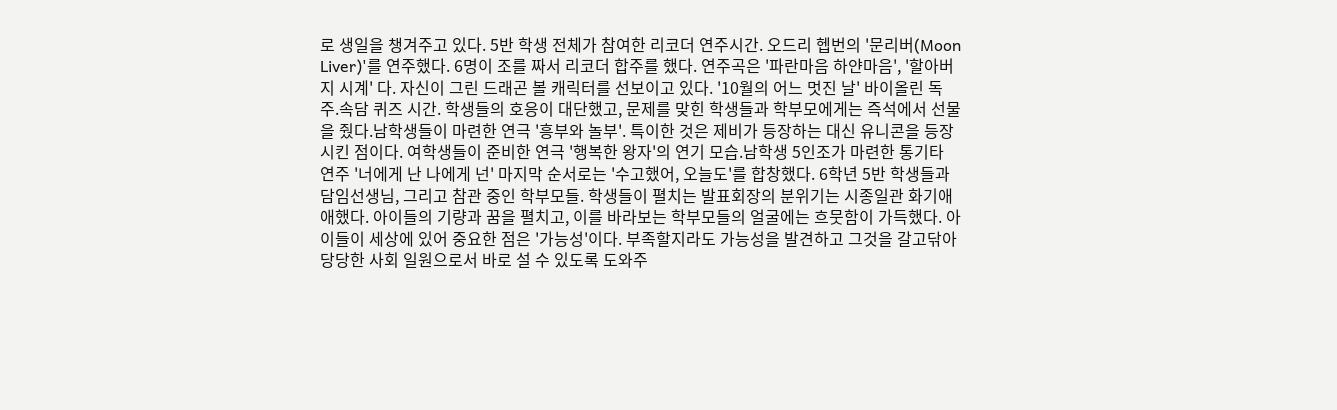로 생일을 챙겨주고 있다. 5반 학생 전체가 참여한 리코더 연주시간. 오드리 헵번의 '문리버(Moon Liver)'를 연주했다. 6명이 조를 짜서 리코더 합주를 했다. 연주곡은 '파란마음 하얀마음', '할아버지 시계' 다. 자신이 그린 드래곤 볼 캐릭터를 선보이고 있다. '10월의 어느 멋진 날' 바이올린 독주.속담 퀴즈 시간. 학생들의 호응이 대단했고, 문제를 맞힌 학생들과 학부모에게는 즉석에서 선물을 줬다.남학생들이 마련한 연극 '흥부와 놀부'. 특이한 것은 제비가 등장하는 대신 유니콘을 등장시킨 점이다. 여학생들이 준비한 연극 '행복한 왕자'의 연기 모습.남학생 5인조가 마련한 통기타 연주 '너에게 난 나에게 넌' 마지막 순서로는 '수고했어, 오늘도'를 합창했다. 6학년 5반 학생들과 담임선생님, 그리고 참관 중인 학부모들. 학생들이 펼치는 발표회장의 분위기는 시종일관 화기애애했다. 아이들의 기량과 꿈을 펼치고, 이를 바라보는 학부모들의 얼굴에는 흐뭇함이 가득했다. 아이들이 세상에 있어 중요한 점은 '가능성'이다. 부족할지라도 가능성을 발견하고 그것을 갈고닦아 당당한 사회 일원으로서 바로 설 수 있도록 도와주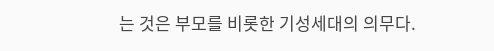는 것은 부모를 비롯한 기성세대의 의무다.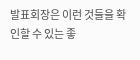발표회장은 이런 것들을 확인할 수 있는 좋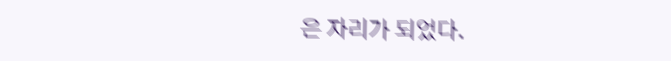은 자리가 되었다.